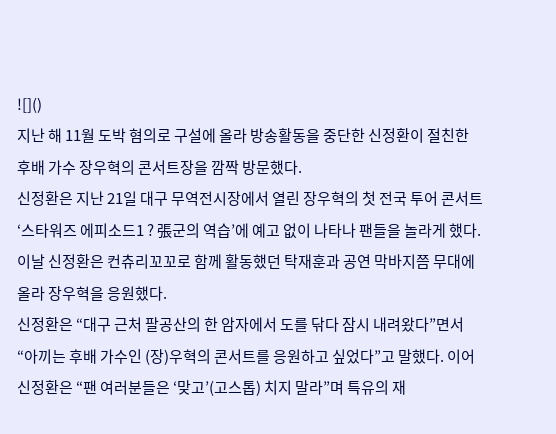![]()
지난 해 11월 도박 혐의로 구설에 올라 방송활동을 중단한 신정환이 절친한 후배 가수 장우혁의 콘서트장을 깜짝 방문했다.
신정환은 지난 21일 대구 무역전시장에서 열린 장우혁의 첫 전국 투어 콘서트 ‘스타워즈 에피소드1 ? 張군의 역습’에 예고 없이 나타나 팬들을 놀라게 했다. 이날 신정환은 컨츄리꼬꼬로 함께 활동했던 탁재훈과 공연 막바지쯤 무대에 올라 장우혁을 응원했다.
신정환은 “대구 근처 팔공산의 한 암자에서 도를 닦다 잠시 내려왔다”면서 “아끼는 후배 가수인 (장)우혁의 콘서트를 응원하고 싶었다”고 말했다. 이어 신정환은 “팬 여러분들은 ‘맞고’(고스톱) 치지 말라”며 특유의 재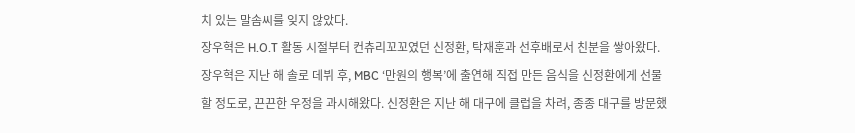치 있는 말솜씨를 잊지 않았다.
장우혁은 H.O.T 활동 시절부터 컨츄리꼬꼬였던 신정환, 탁재훈과 선후배로서 친분을 쌓아왔다. 장우혁은 지난 해 솔로 데뷔 후, MBC ‘만원의 행복’에 출연해 직접 만든 음식을 신정환에게 선물할 정도로, 끈끈한 우정을 과시해왔다. 신정환은 지난 해 대구에 클럽을 차려, 종종 대구를 방문했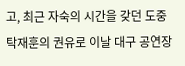고, 최근 자숙의 시간을 갖던 도중 탁재훈의 권유로 이날 대구 공연장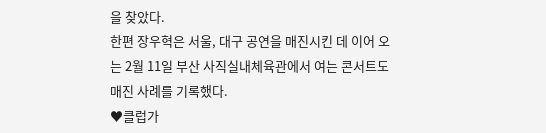을 찾았다.
한편 장우혁은 서울, 대구 공연을 매진시킨 데 이어 오는 2월 11일 부산 사직실내체육관에서 여는 콘서트도 매진 사례를 기록했다.
♥클럽가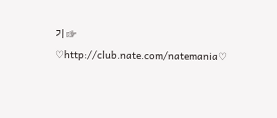기 ☞ ♡http://club.nate.com/natemania♡